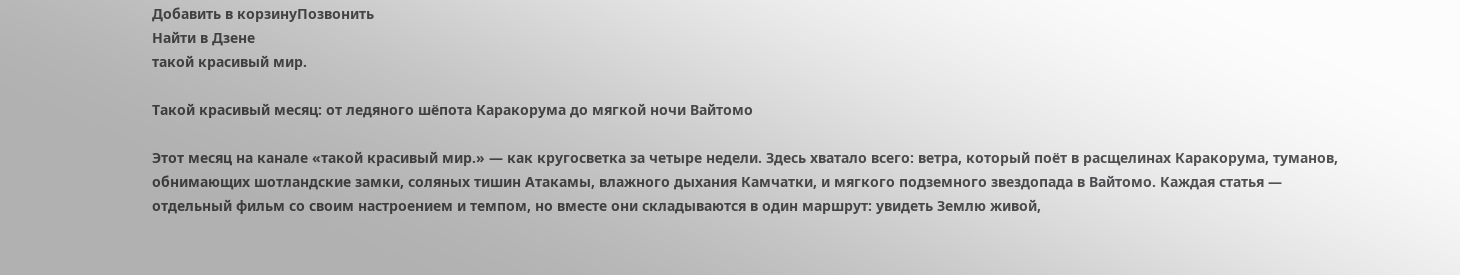Добавить в корзинуПозвонить
Найти в Дзене
такой красивый мир.

Такой красивый месяц: от ледяного шёпота Каракорума до мягкой ночи Вайтомо

Этот месяц на канале «такой красивый мир.» — как кругосветка за четыре недели. Здесь хватало всего: ветра, который поёт в расщелинах Каракорума, туманов, обнимающих шотландские замки, соляных тишин Атакамы, влажного дыхания Камчатки, и мягкого подземного звездопада в Вайтомо. Каждая статья — отдельный фильм со своим настроением и темпом, но вместе они складываются в один маршрут: увидеть Землю живой,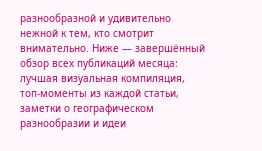разнообразной и удивительно нежной к тем, кто смотрит внимательно. Ниже — завершённый обзор всех публикаций месяца: лучшая визуальная компиляция, топ‑моменты из каждой статьи, заметки о географическом разнообразии и идеи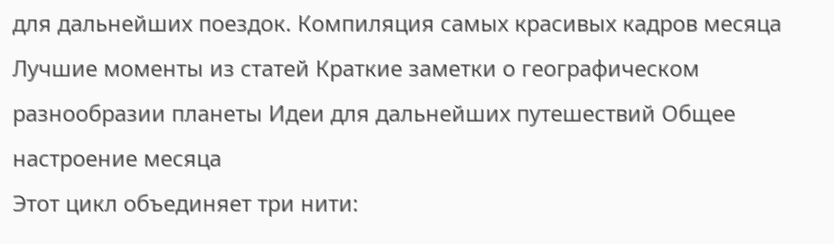для дальнейших поездок. Компиляция самых красивых кадров месяца Лучшие моменты из статей Краткие заметки о географическом разнообразии планеты Идеи для дальнейших путешествий Общее настроение месяца
Этот цикл объединяет три нити: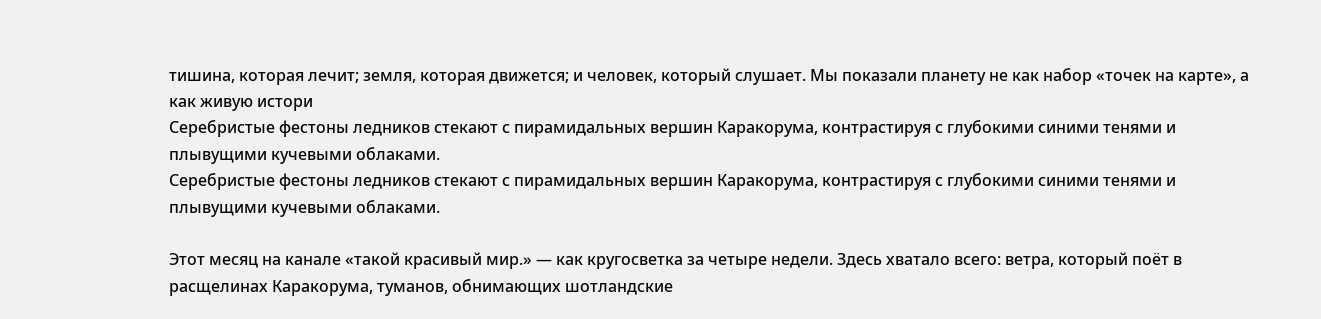тишина, которая лечит; земля, которая движется; и человек, который слушает. Мы показали планету не как набор «точек на карте», а как живую истори
Серебристые фестоны ледников стекают с пирамидальных вершин Каракорума, контрастируя с глубокими синими тенями и плывущими кучевыми облаками.
Серебристые фестоны ледников стекают с пирамидальных вершин Каракорума, контрастируя с глубокими синими тенями и плывущими кучевыми облаками.

Этот месяц на канале «такой красивый мир.» — как кругосветка за четыре недели. Здесь хватало всего: ветра, который поёт в расщелинах Каракорума, туманов, обнимающих шотландские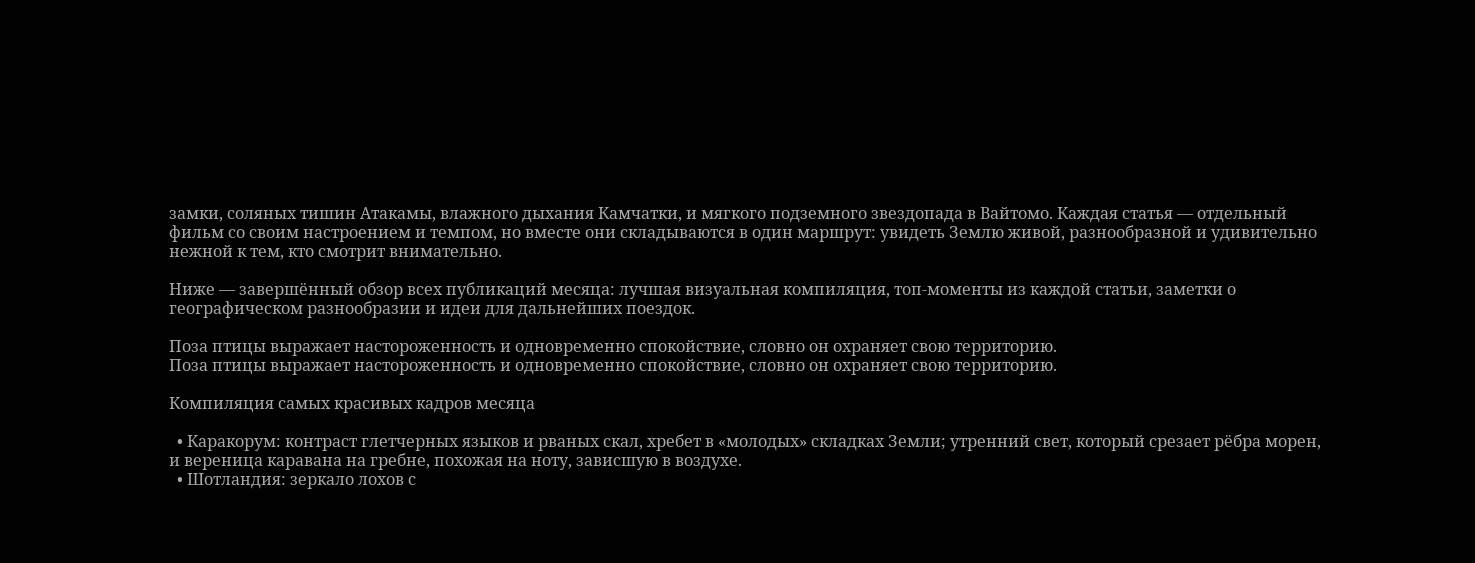замки, соляных тишин Атакамы, влажного дыхания Камчатки, и мягкого подземного звездопада в Вайтомо. Каждая статья — отдельный фильм со своим настроением и темпом, но вместе они складываются в один маршрут: увидеть Землю живой, разнообразной и удивительно нежной к тем, кто смотрит внимательно.

Ниже — завершённый обзор всех публикаций месяца: лучшая визуальная компиляция, топ‑моменты из каждой статьи, заметки о географическом разнообразии и идеи для дальнейших поездок.

Поза птицы выражает настороженность и одновременно спокойствие, словно он охраняет свою территорию.
Поза птицы выражает настороженность и одновременно спокойствие, словно он охраняет свою территорию.

Компиляция самых красивых кадров месяца

  • Каракорум: контраст глетчерных языков и рваных скал, хребет в «молодых» складках Земли; утренний свет, который срезает рёбра морен, и вереница каравана на гребне, похожая на ноту, зависшую в воздухе.
  • Шотландия: зеркало лохов с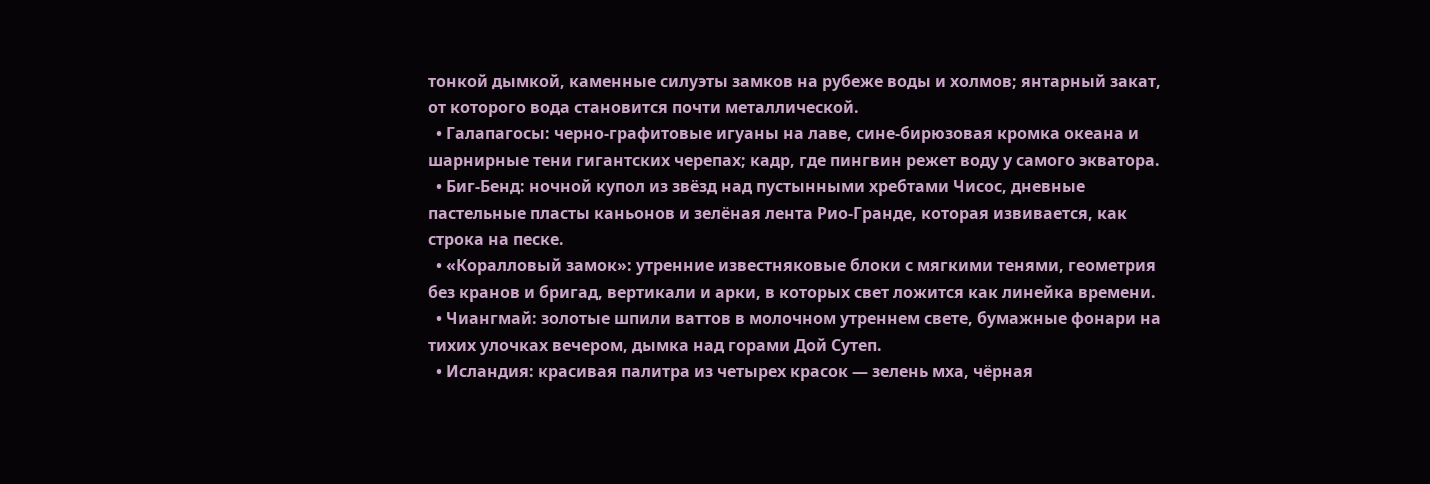тонкой дымкой, каменные силуэты замков на рубеже воды и холмов; янтарный закат, от которого вода становится почти металлической.
  • Галапагосы: черно‑графитовые игуаны на лаве, сине‑бирюзовая кромка океана и шарнирные тени гигантских черепах; кадр, где пингвин режет воду у самого экватора.
  • Биг‑Бенд: ночной купол из звёзд над пустынными хребтами Чисос, дневные пастельные пласты каньонов и зелёная лента Рио‑Гранде, которая извивается, как строка на песке.
  • «Коралловый замок»: утренние известняковые блоки с мягкими тенями, геометрия без кранов и бригад, вертикали и арки, в которых свет ложится как линейка времени.
  • Чиангмай: золотые шпили ваттов в молочном утреннем свете, бумажные фонари на тихих улочках вечером, дымка над горами Дой Сутеп.
  • Исландия: красивая палитра из четырех красок — зелень мха, чёрная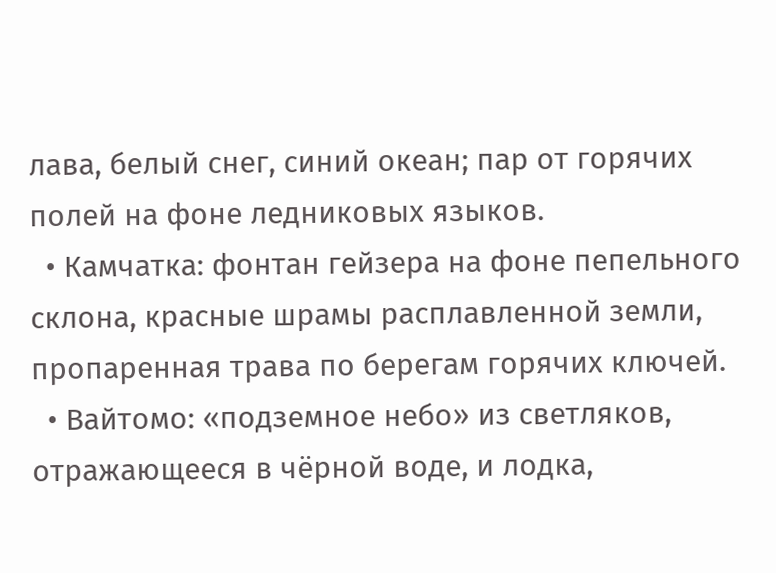лава, белый снег, синий океан; пар от горячих полей на фоне ледниковых языков.
  • Камчатка: фонтан гейзера на фоне пепельного склона, красные шрамы расплавленной земли, пропаренная трава по берегам горячих ключей.
  • Вайтомо: «подземное небо» из светляков, отражающееся в чёрной воде, и лодка,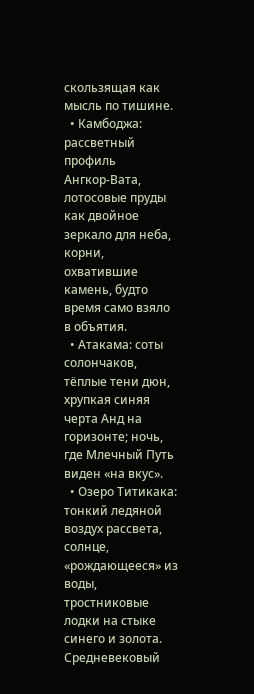скользящая как мысль по тишине.
  • Камбоджа: рассветный профиль Ангкор‑Вата, лотосовые пруды как двойное зеркало для неба, корни, охватившие камень, будто время само взяло в объятия.
  • Атакама: соты солончаков, тёплые тени дюн, хрупкая синяя черта Анд на горизонте; ночь, где Млечный Путь виден «на вкус».
  • Озеро Титикака: тонкий ледяной воздух рассвета, солнце, «рождающееся» из воды, тростниковые лодки на стыке синего и золота.
Средневековый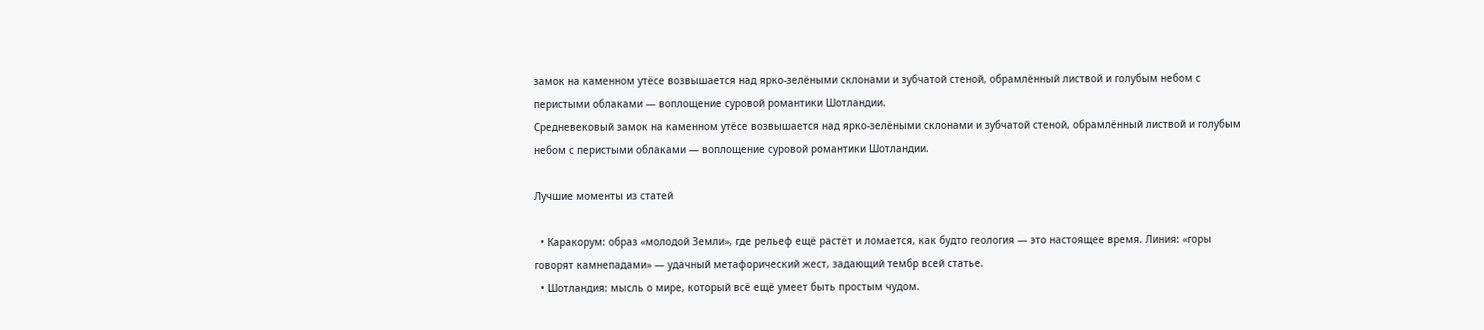замок на каменном утёсе возвышается над ярко‑зелёными склонами и зубчатой стеной, обрамлённый листвой и голубым небом с перистыми облаками — воплощение суровой романтики Шотландии.
Средневековый замок на каменном утёсе возвышается над ярко‑зелёными склонами и зубчатой стеной, обрамлённый листвой и голубым небом с перистыми облаками — воплощение суровой романтики Шотландии.

Лучшие моменты из статей

  • Каракорум: образ «молодой Земли», где рельеф ещё растёт и ломается, как будто геология — это настоящее время. Линия: «горы говорят камнепадами» — удачный метафорический жест, задающий тембр всей статье.
  • Шотландия: мысль о мире, который всё ещё умеет быть простым чудом.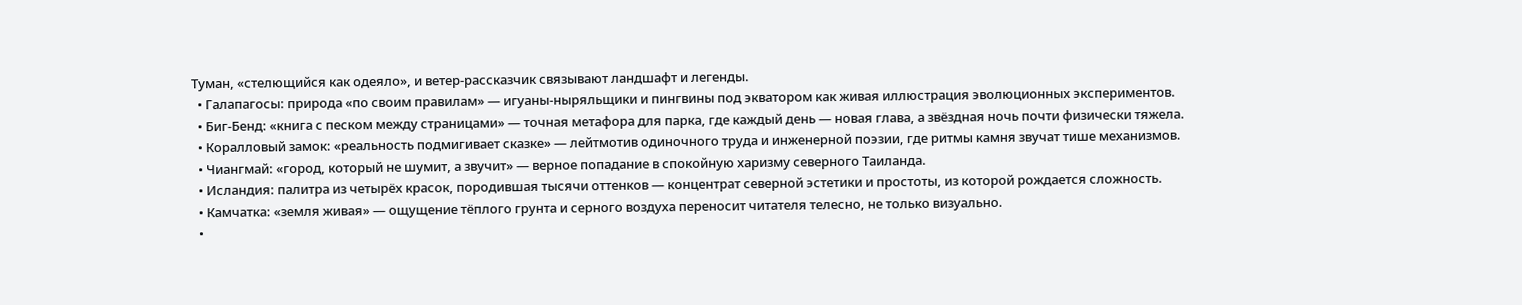Туман, «стелющийся как одеяло», и ветер‑рассказчик связывают ландшафт и легенды.
  • Галапагосы: природа «по своим правилам» — игуаны‑ныряльщики и пингвины под экватором как живая иллюстрация эволюционных экспериментов.
  • Биг‑Бенд: «книга с песком между страницами» — точная метафора для парка, где каждый день — новая глава, а звёздная ночь почти физически тяжела.
  • Коралловый замок: «реальность подмигивает сказке» — лейтмотив одиночного труда и инженерной поэзии, где ритмы камня звучат тише механизмов.
  • Чиангмай: «город, который не шумит, а звучит» — верное попадание в спокойную харизму северного Таиланда.
  • Исландия: палитра из четырёх красок, породившая тысячи оттенков — концентрат северной эстетики и простоты, из которой рождается сложность.
  • Камчатка: «земля живая» — ощущение тёплого грунта и серного воздуха переносит читателя телесно, не только визуально.
  •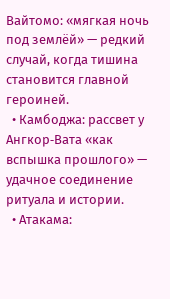Вайтомо: «мягкая ночь под землёй» — редкий случай, когда тишина становится главной героиней.
  • Камбоджа: рассвет у Ангкор‑Вата «как вспышка прошлого» — удачное соединение ритуала и истории.
  • Атакама: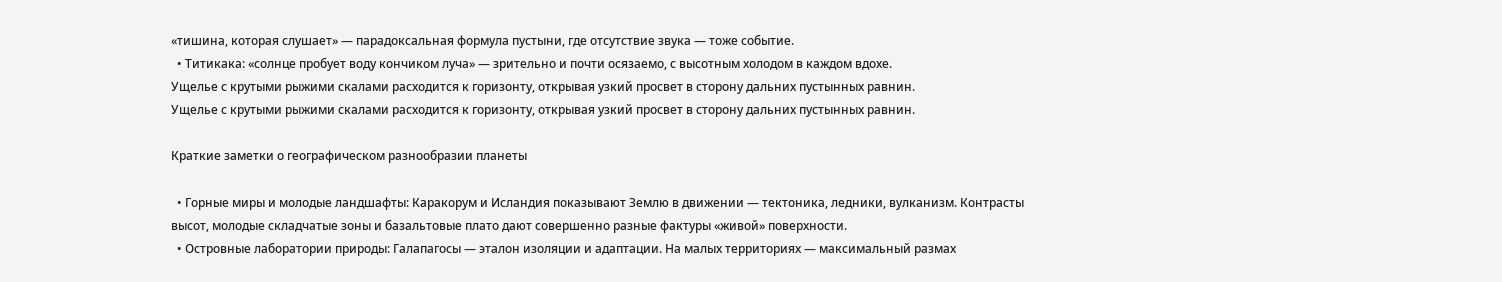«тишина, которая слушает» — парадоксальная формула пустыни, где отсутствие звука — тоже событие.
  • Титикака: «солнце пробует воду кончиком луча» — зрительно и почти осязаемо, с высотным холодом в каждом вдохе.
Ущелье с крутыми рыжими скалами расходится к горизонту, открывая узкий просвет в сторону дальних пустынных равнин.
Ущелье с крутыми рыжими скалами расходится к горизонту, открывая узкий просвет в сторону дальних пустынных равнин.

Краткие заметки о географическом разнообразии планеты

  • Горные миры и молодые ландшафты: Каракорум и Исландия показывают Землю в движении — тектоника, ледники, вулканизм. Контрасты высот, молодые складчатые зоны и базальтовые плато дают совершенно разные фактуры «живой» поверхности.
  • Островные лаборатории природы: Галапагосы — эталон изоляции и адаптации. На малых территориях — максимальный размах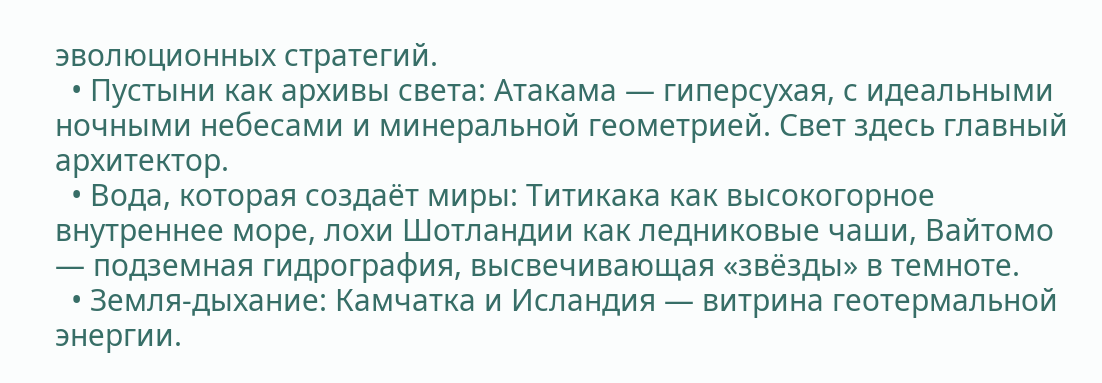эволюционных стратегий.
  • Пустыни как архивы света: Атакама — гиперсухая, с идеальными ночными небесами и минеральной геометрией. Свет здесь главный архитектор.
  • Вода, которая создаёт миры: Титикака как высокогорное внутреннее море, лохи Шотландии как ледниковые чаши, Вайтомо — подземная гидрография, высвечивающая «звёзды» в темноте.
  • Земля‑дыхание: Камчатка и Исландия — витрина геотермальной энергии.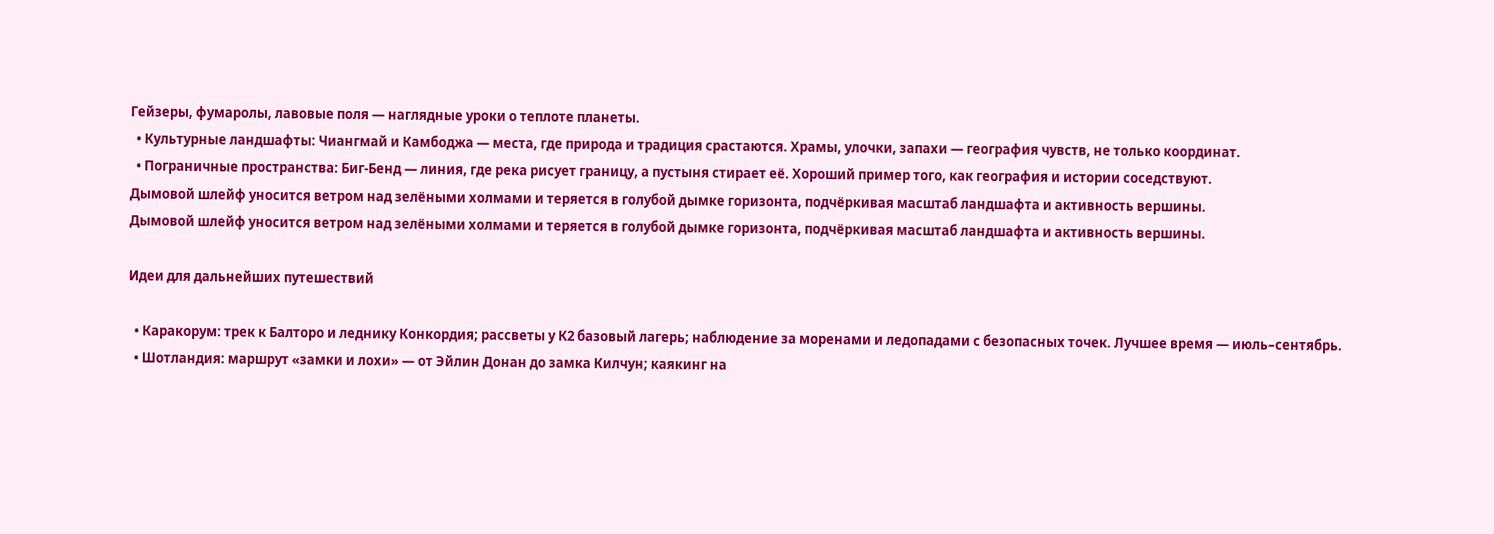Гейзеры, фумаролы, лавовые поля — наглядные уроки о теплоте планеты.
  • Культурные ландшафты: Чиангмай и Камбоджа — места, где природа и традиция срастаются. Храмы, улочки, запахи — география чувств, не только координат.
  • Пограничные пространства: Биг‑Бенд — линия, где река рисует границу, а пустыня стирает её. Хороший пример того, как география и истории соседствуют.
Дымовой шлейф уносится ветром над зелёными холмами и теряется в голубой дымке горизонта, подчёркивая масштаб ландшафта и активность вершины.
Дымовой шлейф уносится ветром над зелёными холмами и теряется в голубой дымке горизонта, подчёркивая масштаб ландшафта и активность вершины.

Идеи для дальнейших путешествий

  • Каракорум: трек к Балторо и леднику Конкордия; рассветы у К2 базовый лагерь; наблюдение за моренами и ледопадами с безопасных точек. Лучшее время — июль–сентябрь.
  • Шотландия: маршрут «замки и лохи» — от Эйлин Донан до замка Килчун; каякинг на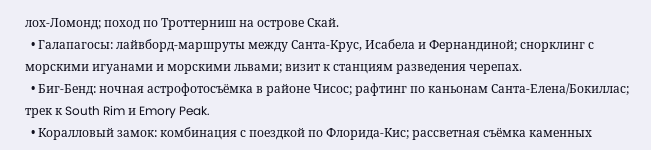лох‑Ломонд; поход по Троттерниш на острове Скай.
  • Галапагосы: лайвборд‑маршруты между Санта‑Крус, Исабела и Фернандиной; снорклинг с морскими игуанами и морскими львами; визит к станциям разведения черепах.
  • Биг‑Бенд: ночная астрофотосъёмка в районе Чисос; рафтинг по каньонам Санта‑Елена/Бокиллас; трек к South Rim и Emory Peak.
  • Коралловый замок: комбинация с поездкой по Флорида‑Кис; рассветная съёмка каменных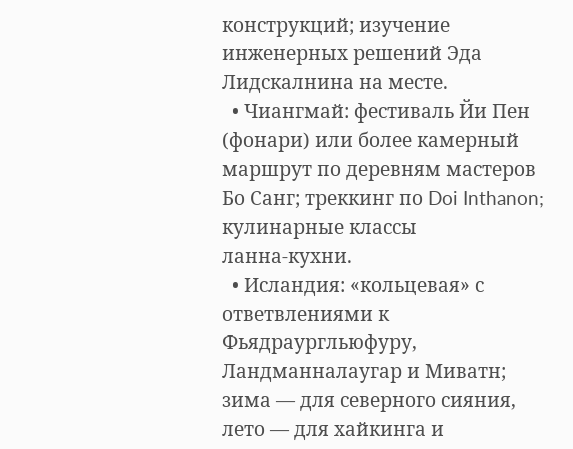конструкций; изучение инженерных решений Эда Лидскалнина на месте.
  • Чиангмай: фестиваль Йи Пен (фонари) или более камерный маршрут по деревням мастеров Бо Санг; треккинг по Doi Inthanon; кулинарные классы ланна‑кухни.
  • Исландия: «кольцевая» с ответвлениями к Фьядраургльюфуру, Ландманналаугар и Миватн; зима — для северного сияния, лето — для хайкинга и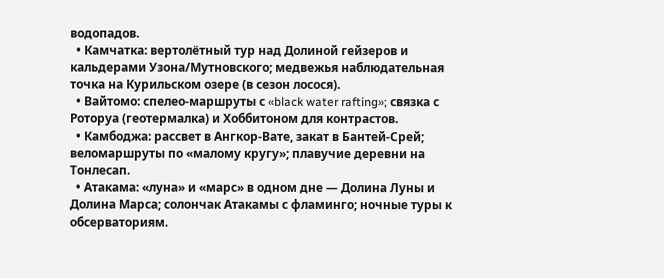водопадов.
  • Камчатка: вертолётный тур над Долиной гейзеров и кальдерами Узона/Мутновского; медвежья наблюдательная точка на Курильском озере (в сезон лосося).
  • Вайтомо: спелео‑маршруты с «black water rafting»; связка с Роторуа (геотермалка) и Хоббитоном для контрастов.
  • Камбоджа: рассвет в Ангкор‑Вате, закат в Бантей‑Срей; веломаршруты по «малому кругу»; плавучие деревни на Тонлесап.
  • Атакама: «луна» и «марс» в одном дне — Долина Луны и Долина Марса; солончак Атакамы с фламинго; ночные туры к обсерваториям.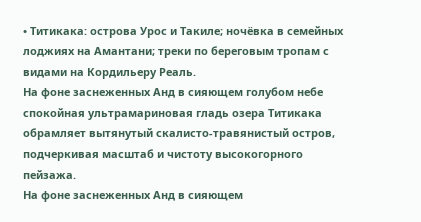• Титикака: острова Урос и Такиле; ночёвка в семейных лоджиях на Амантани; треки по береговым тропам с видами на Кордильеру Реаль.
На фоне заснеженных Анд в сияющем голубом небе спокойная ультрамариновая гладь озера Титикака обрамляет вытянутый скалисто-травянистый остров, подчеркивая масштаб и чистоту высокогорного пейзажа.
На фоне заснеженных Анд в сияющем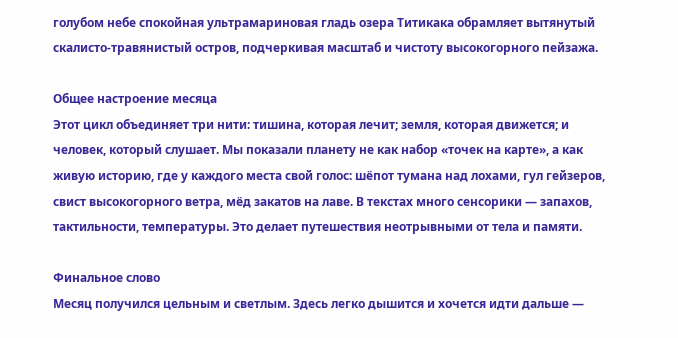голубом небе спокойная ультрамариновая гладь озера Титикака обрамляет вытянутый скалисто-травянистый остров, подчеркивая масштаб и чистоту высокогорного пейзажа.

Общее настроение месяца
Этот цикл объединяет три нити: тишина, которая лечит; земля, которая движется; и человек, который слушает. Мы показали планету не как набор «точек на карте», а как живую историю, где у каждого места свой голос: шёпот тумана над лохами, гул гейзеров, свист высокогорного ветра, мёд закатов на лаве. В текстах много сенсорики — запахов, тактильности, температуры. Это делает путешествия неотрывными от тела и памяти.

Финальное слово
Месяц получился цельным и светлым. Здесь легко дышится и хочется идти дальше —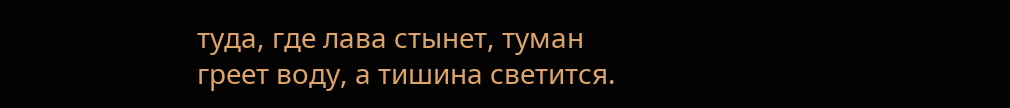туда, где лава стынет, туман греет воду, а тишина светится.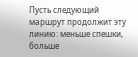Пусть следующий маршрут продолжит эту линию: меньше спешки, больше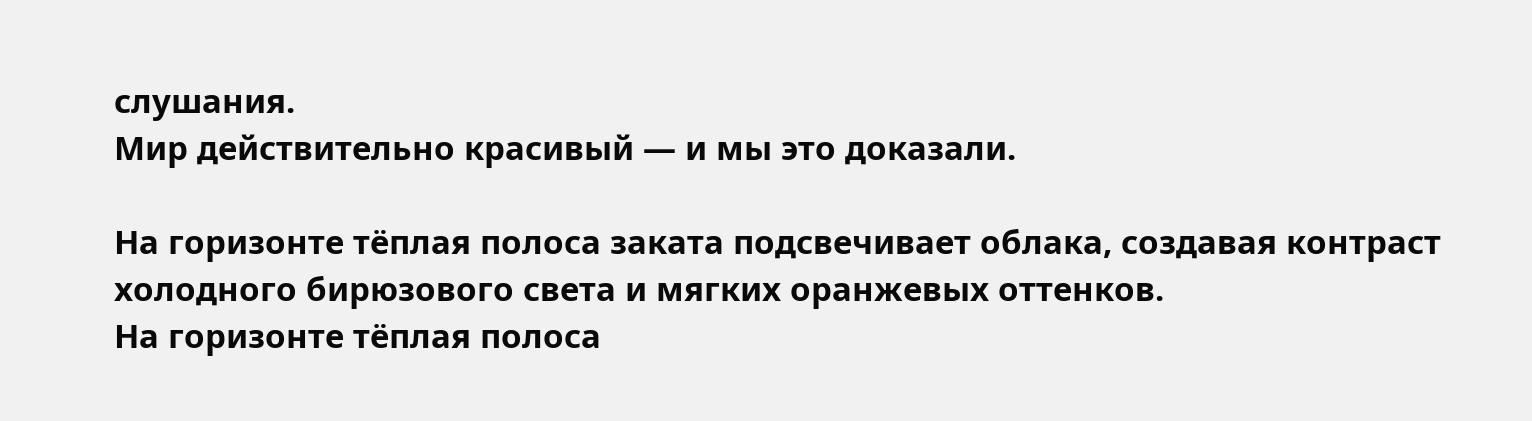слушания.
Мир действительно красивый — и мы это доказали.

На горизонте тёплая полоса заката подсвечивает облака, создавая контраст холодного бирюзового света и мягких оранжевых оттенков.
На горизонте тёплая полоса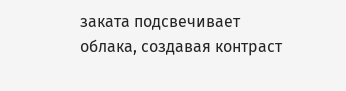заката подсвечивает облака, создавая контраст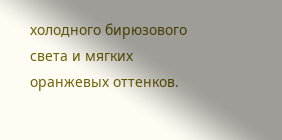холодного бирюзового света и мягких оранжевых оттенков.